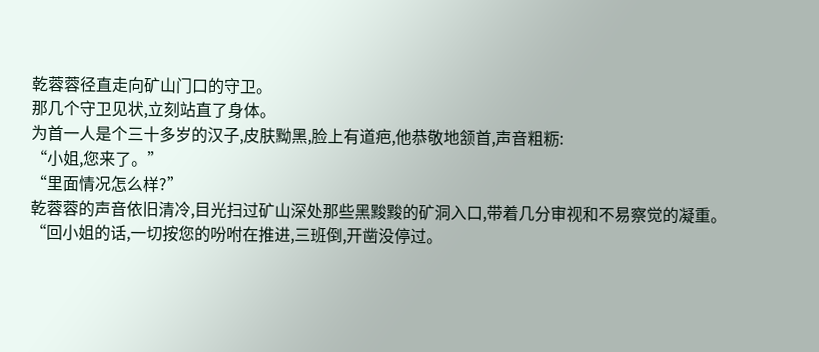乾蓉蓉径直走向矿山门口的守卫。
那几个守卫见状,立刻站直了身体。
为首一人是个三十多岁的汉子,皮肤黝黑,脸上有道疤,他恭敬地颔首,声音粗粝:
“小姐,您来了。”
“里面情况怎么样?”
乾蓉蓉的声音依旧清冷,目光扫过矿山深处那些黑黢黢的矿洞入口,带着几分审视和不易察觉的凝重。
“回小姐的话,一切按您的吩咐在推进,三班倒,开凿没停过。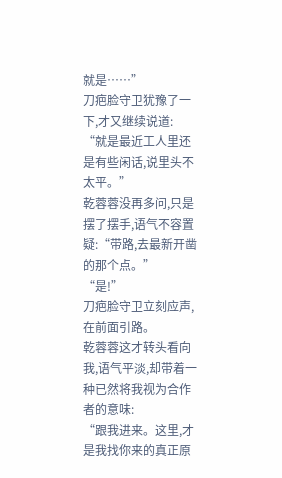就是……”
刀疤脸守卫犹豫了一下,才又继续说道:
“就是最近工人里还是有些闲话,说里头不太平。”
乾蓉蓉没再多问,只是摆了摆手,语气不容置疑:“带路,去最新开凿的那个点。”
“是!”
刀疤脸守卫立刻应声,在前面引路。
乾蓉蓉这才转头看向我,语气平淡,却带着一种已然将我视为合作者的意味:
“跟我进来。这里,才是我找你来的真正原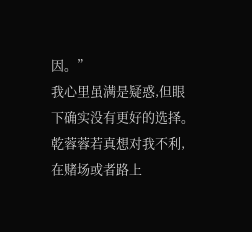因。”
我心里虽满是疑惑,但眼下确实没有更好的选择。
乾蓉蓉若真想对我不利,在赌场或者路上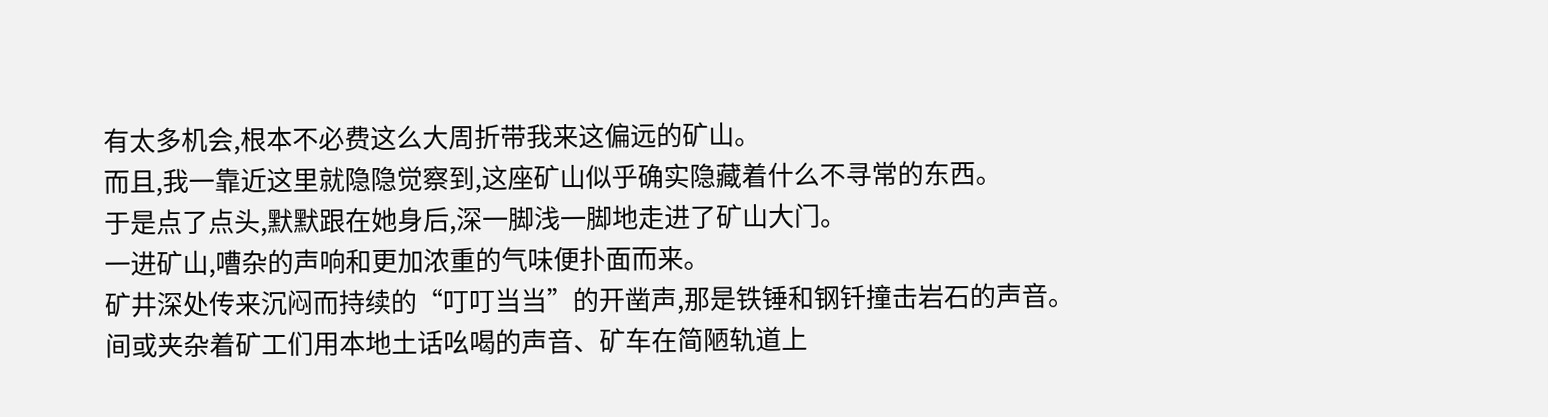有太多机会,根本不必费这么大周折带我来这偏远的矿山。
而且,我一靠近这里就隐隐觉察到,这座矿山似乎确实隐藏着什么不寻常的东西。
于是点了点头,默默跟在她身后,深一脚浅一脚地走进了矿山大门。
一进矿山,嘈杂的声响和更加浓重的气味便扑面而来。
矿井深处传来沉闷而持续的“叮叮当当”的开凿声,那是铁锤和钢钎撞击岩石的声音。
间或夹杂着矿工们用本地土话吆喝的声音、矿车在简陋轨道上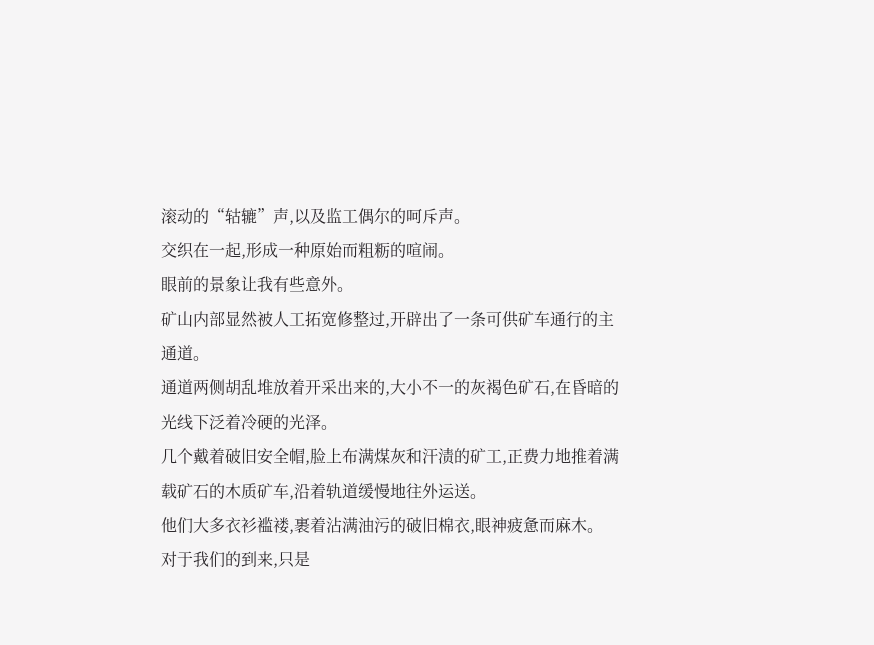滚动的“轱辘”声,以及监工偶尔的呵斥声。
交织在一起,形成一种原始而粗粝的喧闹。
眼前的景象让我有些意外。
矿山内部显然被人工拓宽修整过,开辟出了一条可供矿车通行的主通道。
通道两侧胡乱堆放着开采出来的,大小不一的灰褐色矿石,在昏暗的光线下泛着冷硬的光泽。
几个戴着破旧安全帽,脸上布满煤灰和汗渍的矿工,正费力地推着满载矿石的木质矿车,沿着轨道缓慢地往外运送。
他们大多衣衫褴褛,裹着沾满油污的破旧棉衣,眼神疲惫而麻木。
对于我们的到来,只是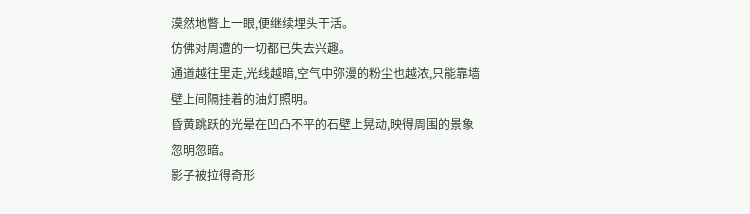漠然地瞥上一眼,便继续埋头干活。
仿佛对周遭的一切都已失去兴趣。
通道越往里走,光线越暗,空气中弥漫的粉尘也越浓,只能靠墙壁上间隔挂着的油灯照明。
昏黄跳跃的光晕在凹凸不平的石壁上晃动,映得周围的景象忽明忽暗。
影子被拉得奇形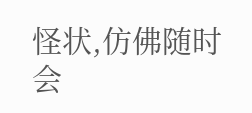怪状,仿佛随时会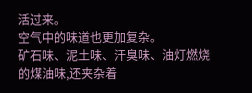活过来。
空气中的味道也更加复杂。
矿石味、泥土味、汗臭味、油灯燃烧的煤油味,还夹杂着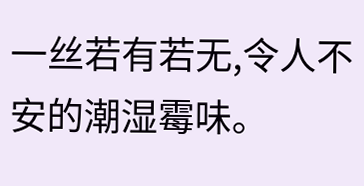一丝若有若无,令人不安的潮湿霉味。